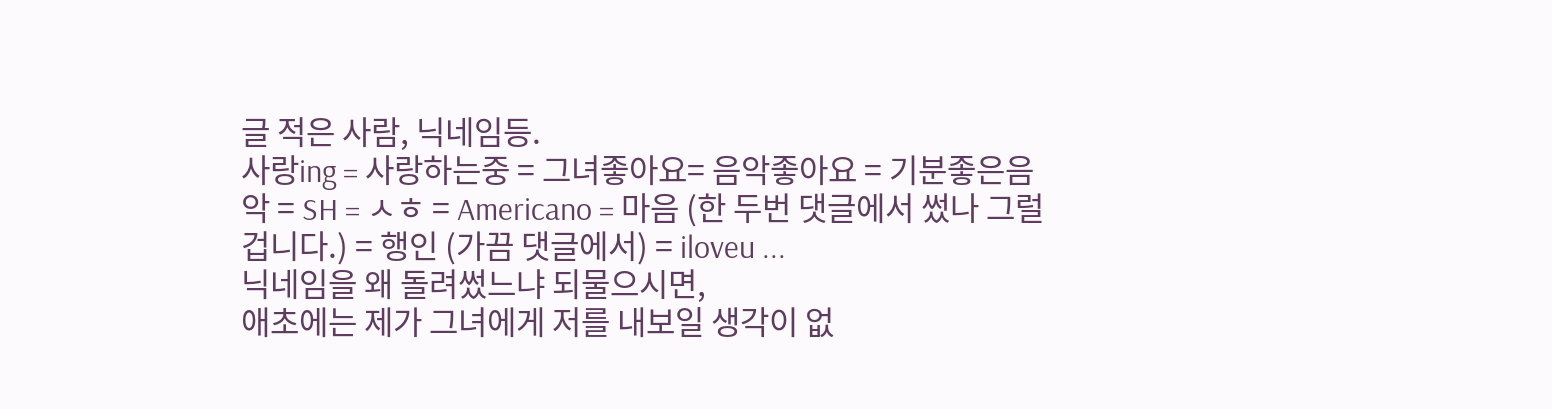글 적은 사람, 닉네임등.
사랑ing = 사랑하는중 = 그녀좋아요= 음악좋아요 = 기분좋은음악 = SH = ㅅㅎ = Americano = 마음 (한 두번 댓글에서 썼나 그럴겁니다.) = 행인 (가끔 댓글에서) = iloveu ...
닉네임을 왜 돌려썼느냐 되물으시면,
애초에는 제가 그녀에게 저를 내보일 생각이 없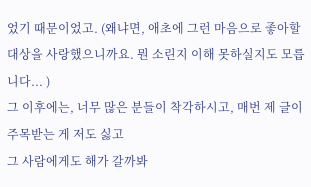었기 때문이었고. (왜냐면, 애초에 그런 마음으로 좋아할 대상을 사랑했으니까요. 뭔 소린지 이해 못하실지도 모릅니다... )
그 이후에는, 너무 많은 분들이 착각하시고, 매번 제 글이 주목받는 게 저도 싫고
그 사람에게도 해가 갈까봐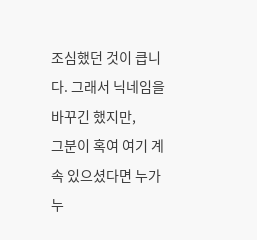조심했던 것이 큽니다. 그래서 닉네임을 바꾸긴 했지만,
그분이 혹여 여기 계속 있으셨다면 누가 누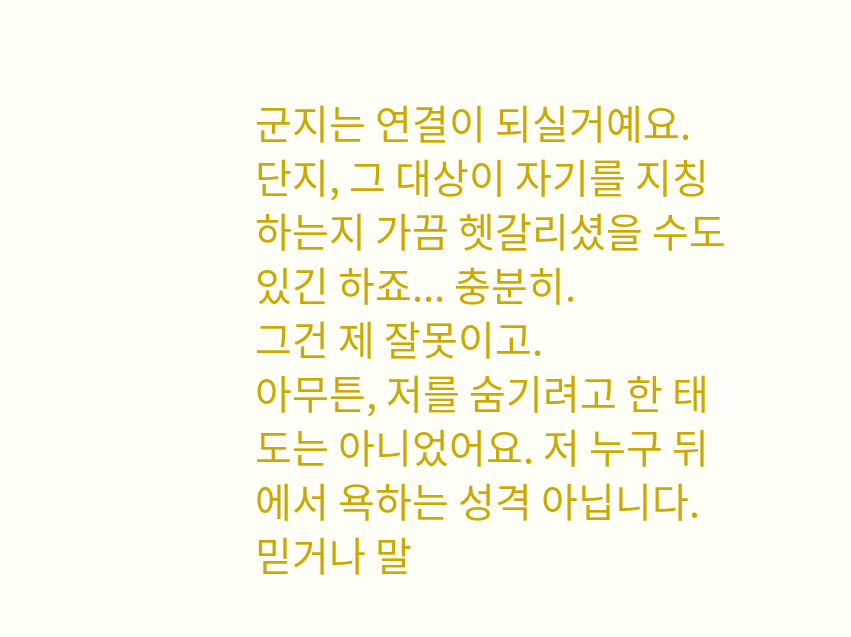군지는 연결이 되실거예요.
단지, 그 대상이 자기를 지칭하는지 가끔 헷갈리셨을 수도 있긴 하죠... 충분히.
그건 제 잘못이고.
아무튼, 저를 숨기려고 한 태도는 아니었어요. 저 누구 뒤에서 욕하는 성격 아닙니다.
믿거나 말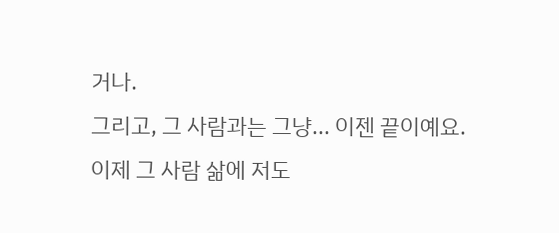거나.
그리고, 그 사람과는 그냥... 이젠 끝이예요.
이제 그 사람 삶에 저도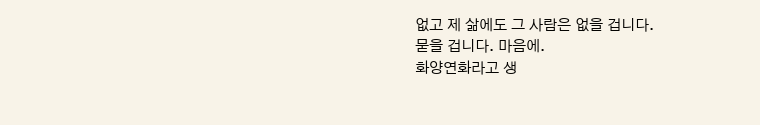없고 제 삶에도 그 사람은 없을 겁니다.
묻을 겁니다. 마음에.
화양연화라고 생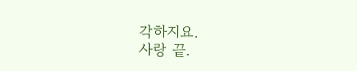각하지요.
사랑 끝.